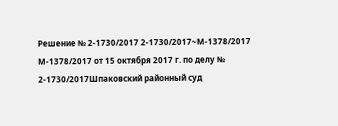Решение № 2-1730/2017 2-1730/2017~М-1378/2017 М-1378/2017 от 15 октября 2017 г. по делу № 2-1730/2017Шпаковский районный суд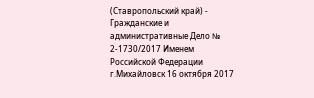(Ставропольский край) - Гражданские и административные Дело № 2-1730/2017 Именем Российской Федерации г.Михайловск 16 октября 2017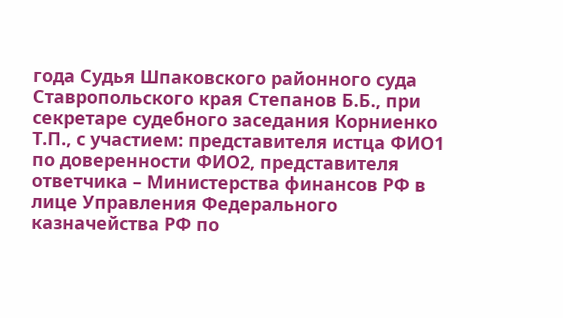года Судья Шпаковского районного суда Ставропольского края Степанов Б.Б., при секретаре судебного заседания Корниенко Т.П., с участием: представителя истца ФИО1 по доверенности ФИО2, представителя ответчика – Министерства финансов РФ в лице Управления Федерального казначейства РФ по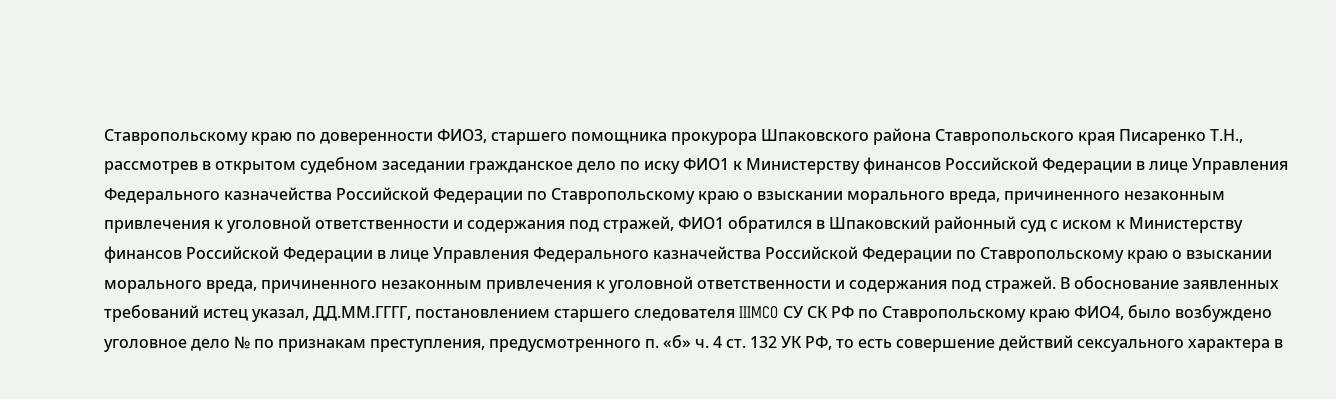Ставропольскому краю по доверенности ФИО3, старшего помощника прокурора Шпаковского района Ставропольского края Писаренко Т.Н., рассмотрев в открытом судебном заседании гражданское дело по иску ФИО1 к Министерству финансов Российской Федерации в лице Управления Федерального казначейства Российской Федерации по Ставропольскому краю о взыскании морального вреда, причиненного незаконным привлечения к уголовной ответственности и содержания под стражей, ФИО1 обратился в Шпаковский районный суд с иском к Министерству финансов Российской Федерации в лице Управления Федерального казначейства Российской Федерации по Ставропольскому краю о взыскании морального вреда, причиненного незаконным привлечения к уголовной ответственности и содержания под стражей. В обоснование заявленных требований истец указал, ДД.ММ.ГГГГ, постановлением старшего следователя IIIMCO СУ СК РФ по Ставропольскому краю ФИО4, было возбуждено уголовное дело № по признакам преступления, предусмотренного п. «б» ч. 4 ст. 132 УК РФ, то есть совершение действий сексуального характера в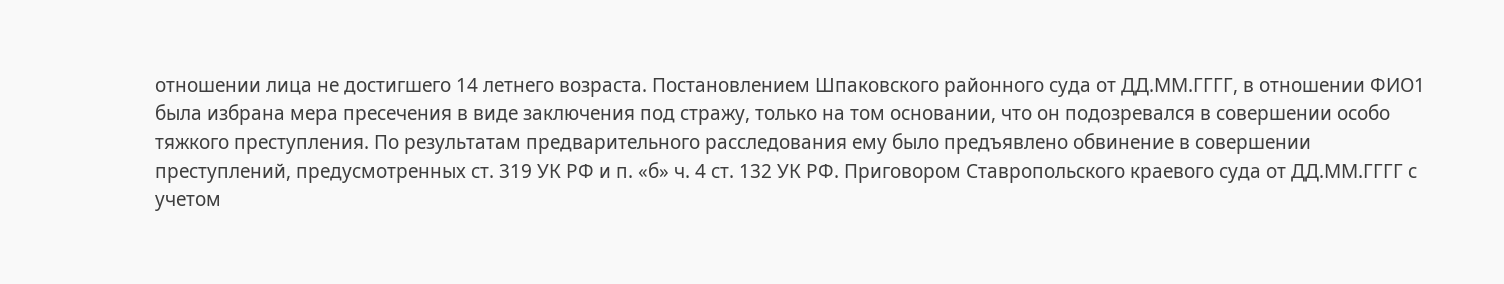отношении лица не достигшего 14 летнего возраста. Постановлением Шпаковского районного суда от ДД.ММ.ГГГГ, в отношении ФИО1 была избрана мера пресечения в виде заключения под стражу, только на том основании, что он подозревался в совершении особо тяжкого преступления. По результатам предварительного расследования ему было предъявлено обвинение в совершении преступлений, предусмотренных ст. 319 УК РФ и п. «б» ч. 4 ст. 132 УК РФ. Приговором Ставропольского краевого суда от ДД.ММ.ГГГГ с учетом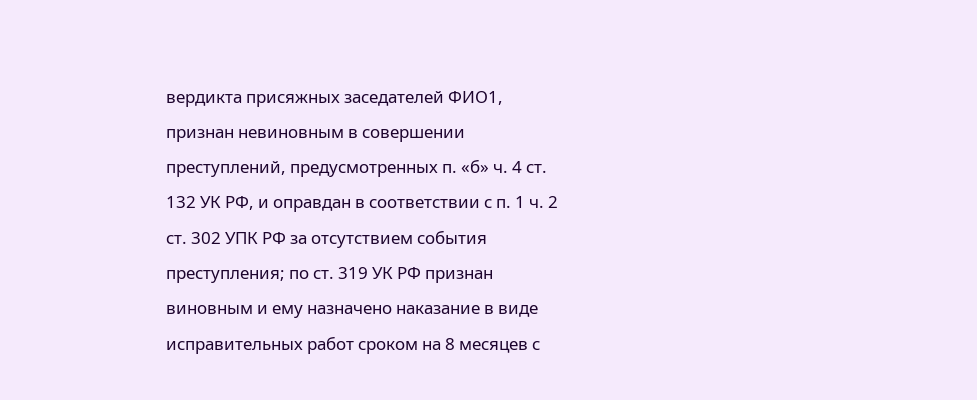вердикта присяжных заседателей ФИО1, признан невиновным в совершении преступлений, предусмотренных п. «б» ч. 4 ст. 132 УК РФ, и оправдан в соответствии с п. 1 ч. 2 ст. 302 УПК РФ за отсутствием события преступления; по ст. 319 УК РФ признан виновным и ему назначено наказание в виде исправительных работ сроком на 8 месяцев с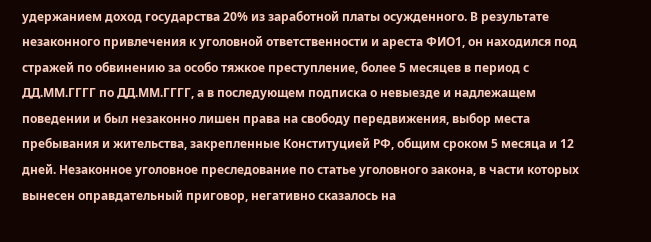удержанием доход государства 20% из заработной платы осужденного. В результате незаконного привлечения к уголовной ответственности и ареста ФИО1, он находился под стражей по обвинению за особо тяжкое преступление, более 5 месяцев в период с ДД.ММ.ГГГГ по ДД.ММ.ГГГГ, а в последующем подписка о невыезде и надлежащем поведении и был незаконно лишен права на свободу передвижения, выбор места пребывания и жительства, закрепленные Конституцией РФ, общим сроком 5 месяца и 12 дней. Незаконное уголовное преследование по статье уголовного закона, в части которых вынесен оправдательный приговор, негативно сказалось на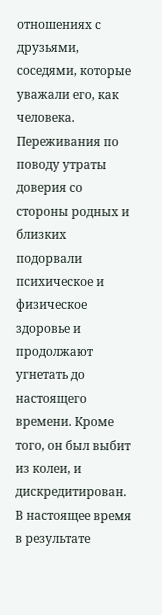отношениях с друзьями, соседями, которые уважали его, как человека. Переживания по поводу утраты доверия со стороны родных и близких подорвали психическое и физическое здоровье и продолжают угнетать до настоящего времени. Кроме того, он был выбит из колеи, и дискредитирован. В настоящее время в результате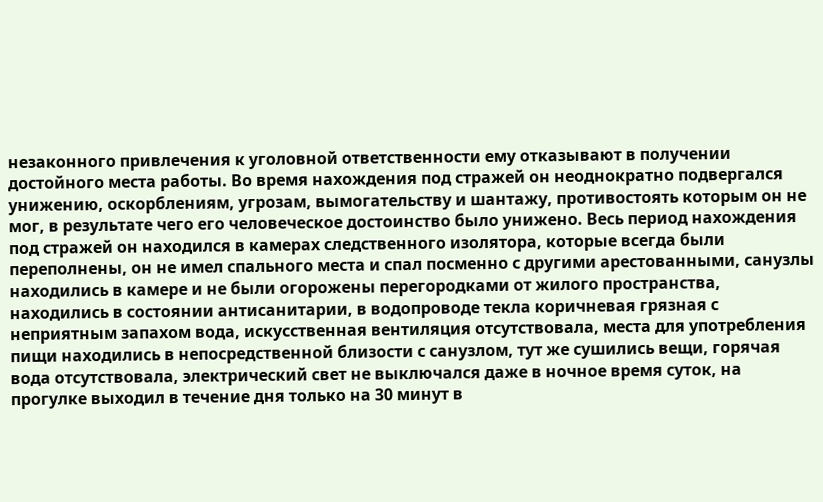незаконного привлечения к уголовной ответственности ему отказывают в получении достойного места работы. Во время нахождения под стражей он неоднократно подвергался унижению, оскорблениям, угрозам, вымогательству и шантажу, противостоять которым он не мог, в результате чего его человеческое достоинство было унижено. Весь период нахождения под стражей он находился в камерах следственного изолятора, которые всегда были переполнены, он не имел спального места и спал посменно с другими арестованными, санузлы находились в камере и не были огорожены перегородками от жилого пространства, находились в состоянии антисанитарии, в водопроводе текла коричневая грязная с неприятным запахом вода, искусственная вентиляция отсутствовала, места для употребления пищи находились в непосредственной близости с санузлом, тут же сушились вещи, горячая вода отсутствовала, электрический свет не выключался даже в ночное время суток, на прогулке выходил в течение дня только на 30 минут в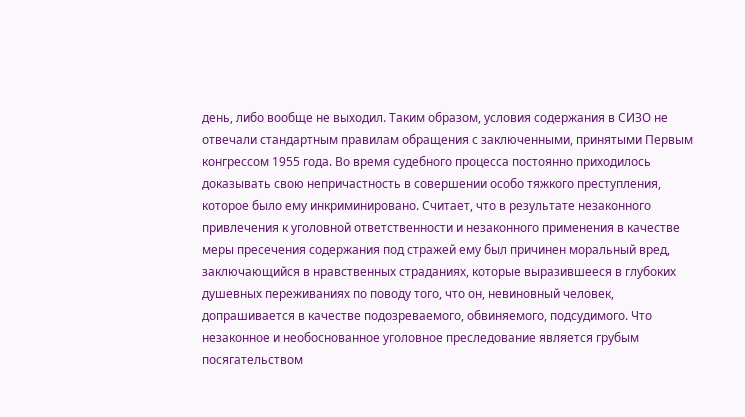день, либо вообще не выходил. Таким образом, условия содержания в СИЗО не отвечали стандартным правилам обращения с заключенными, принятыми Первым конгрессом 1955 года. Во время судебного процесса постоянно приходилось доказывать свою непричастность в совершении особо тяжкого преступления, которое было ему инкриминировано. Считает, что в результате незаконного привлечения к уголовной ответственности и незаконного применения в качестве меры пресечения содержания под стражей ему был причинен моральный вред, заключающийся в нравственных страданиях, которые выразившееся в глубоких душевных переживаниях по поводу того, что он, невиновный человек, допрашивается в качестве подозреваемого, обвиняемого, подсудимого. Что незаконное и необоснованное уголовное преследование является грубым посягательством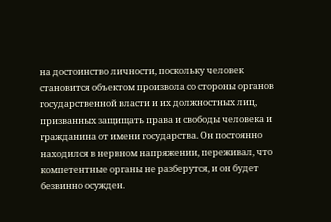на достоинство личности, поскольку человек становится объектом произвола со стороны органов государственной власти и их должностных лиц, призванных защищать права и свободы человека и гражданина от имени государства. Он постоянно находился в нервном напряжении, переживал, что компетентные органы не разберутся, и он будет безвинно осужден.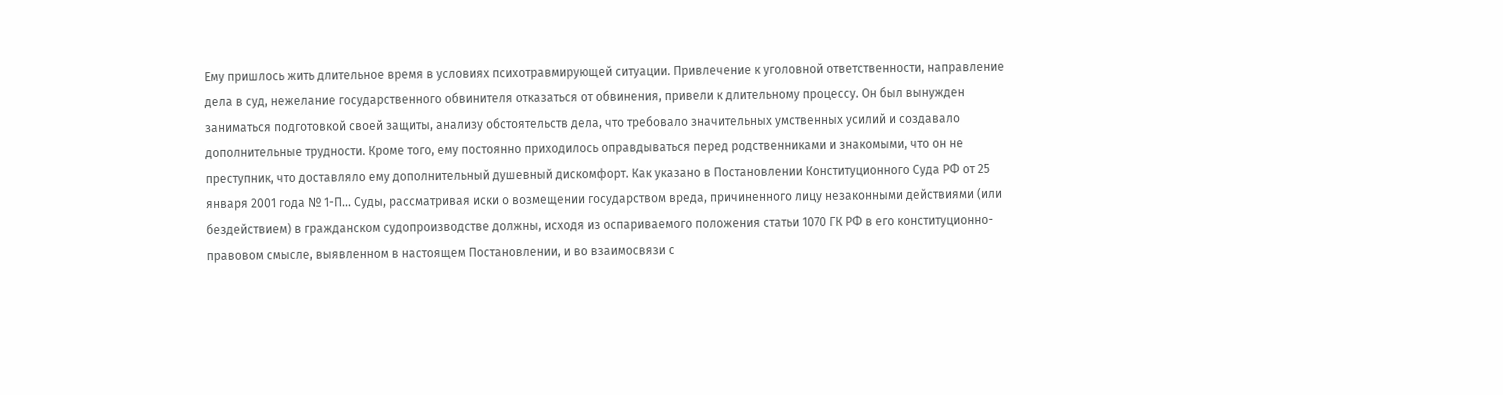Ему пришлось жить длительное время в условиях психотравмирующей ситуации. Привлечение к уголовной ответственности, направление дела в суд, нежелание государственного обвинителя отказаться от обвинения, привели к длительному процессу. Он был вынужден заниматься подготовкой своей защиты, анализу обстоятельств дела, что требовало значительных умственных усилий и создавало дополнительные трудности. Кроме того, ему постоянно приходилось оправдываться перед родственниками и знакомыми, что он не преступник, что доставляло ему дополнительный душевный дискомфорт. Как указано в Постановлении Конституционного Суда РФ от 25 января 2001 года № 1-П... Суды, рассматривая иски о возмещении государством вреда, причиненного лицу незаконными действиями (или бездействием) в гражданском судопроизводстве должны, исходя из оспариваемого положения статьи 1070 ГК РФ в его конституционно-правовом смысле, выявленном в настоящем Постановлении, и во взаимосвязи с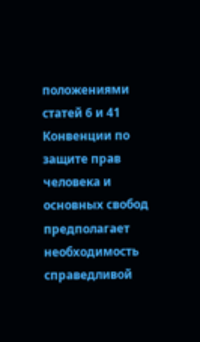положениями статей 6 и 41 Конвенции по защите прав человека и основных свобод предполагает необходимость справедливой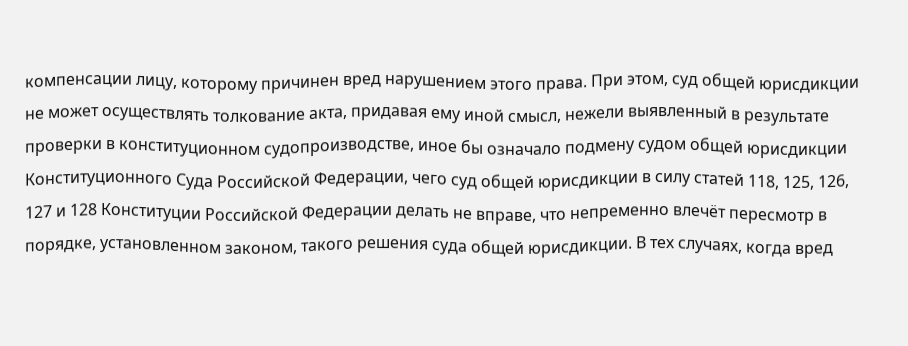компенсации лицу, которому причинен вред нарушением этого права. При этом, суд общей юрисдикции не может осуществлять толкование акта, придавая ему иной смысл, нежели выявленный в результате проверки в конституционном судопроизводстве, иное бы означало подмену судом общей юрисдикции Конституционного Суда Российской Федерации, чего суд общей юрисдикции в силу статей 118, 125, 126, 127 и 128 Конституции Российской Федерации делать не вправе, что непременно влечёт пересмотр в порядке, установленном законом, такого решения суда общей юрисдикции. В тех случаях, когда вред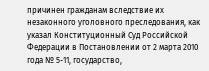причинен гражданам вследствие их незаконного уголовного преследования, как указал Конституционный Суд Российской Федерации в Постановлении от 2 марта 2010 года № 5-11, государство,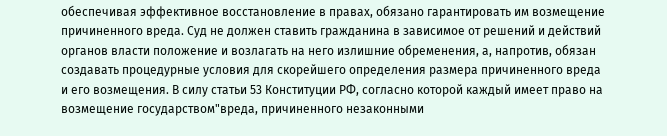обеспечивая эффективное восстановление в правах, обязано гарантировать им возмещение причиненного вреда. Суд не должен ставить гражданина в зависимое от решений и действий органов власти положение и возлагать на него излишние обременения, а, напротив, обязан создавать процедурные условия для скорейшего определения размера причиненного вреда и его возмещения. В силу статьи 53 Конституции РФ, согласно которой каждый имеет право на возмещение государством"вреда, причиненного незаконными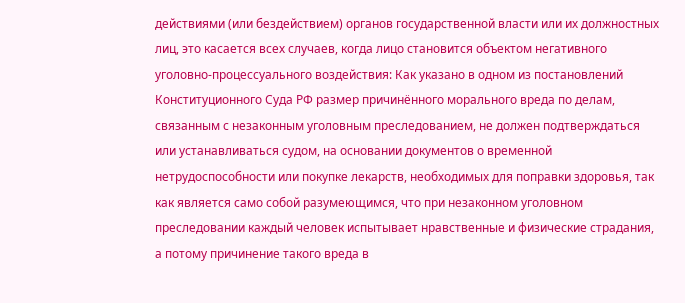действиями (или бездействием) органов государственной власти или их должностных лиц, это касается всех случаев, когда лицо становится объектом негативного уголовно-процессуального воздействия: Как указано в одном из постановлений Конституционного Суда РФ размер причинённого морального вреда по делам, связанным с незаконным уголовным преследованием, не должен подтверждаться или устанавливаться судом, на основании документов о временной нетрудоспособности или покупке лекарств, необходимых для поправки здоровья, так как является само собой разумеющимся, что при незаконном уголовном преследовании каждый человек испытывает нравственные и физические страдания, а потому причинение такого вреда в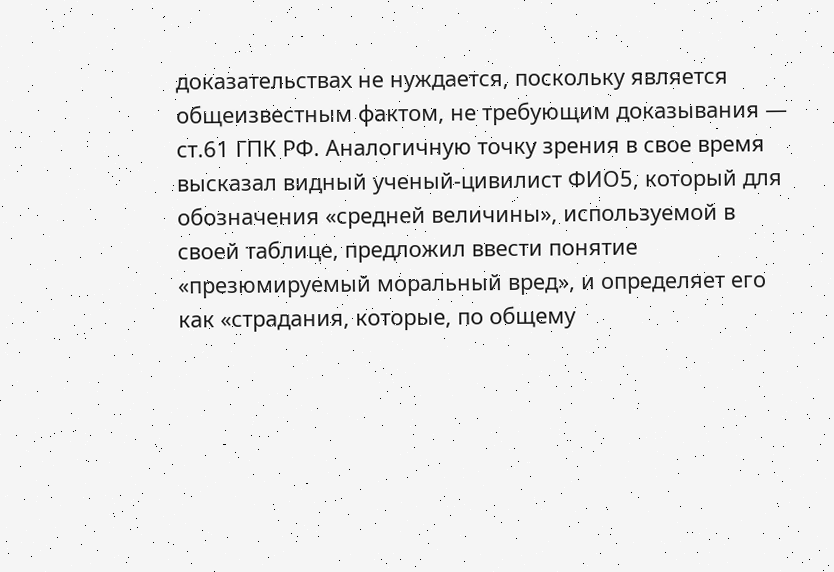доказательствах не нуждается, поскольку является общеизвестным фактом, не требующим доказывания — ст.61 ГПК РФ. Аналогичную точку зрения в свое время высказал видный ученый-цивилист ФИО5, который для обозначения «средней величины», используемой в своей таблице, предложил ввести понятие «презюмируемый моральный вред», и определяет его как «страдания, которые, по общему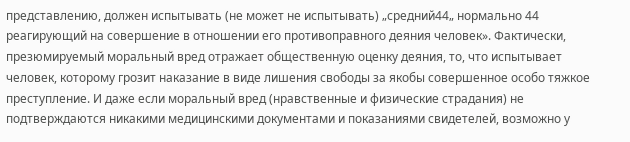представлению, должен испытывать (не может не испытывать) „средний44„ нормально 44 реагирующий на совершение в отношении его противоправного деяния человек». Фактически, презюмируемый моральный вред отражает общественную оценку деяния, то, что испытывает человек, которому грозит наказание в виде лишения свободы за якобы совершенное особо тяжкое преступление. И даже если моральный вред (нравственные и физические страдания) не подтверждаются никакими медицинскими документами и показаниями свидетелей, возможно у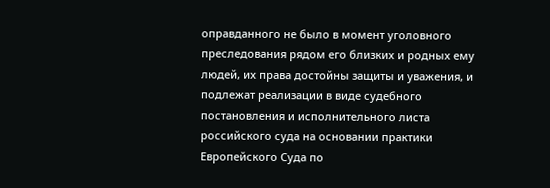оправданного не было в момент уголовного преследования рядом его близких и родных ему людей, их права достойны защиты и уважения, и подлежат реализации в виде судебного постановления и исполнительного листа российского суда на основании практики Европейского Суда по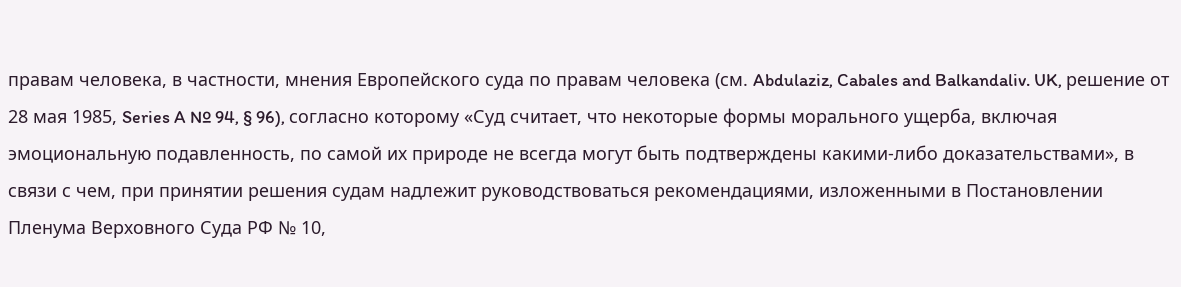правам человека, в частности, мнения Европейского суда по правам человека (см. Abdulaziz, Cabales and Balkandaliv. UK, решение от 28 мая 1985, Series A № 94, § 96), согласно которому «Суд считает, что некоторые формы морального ущерба, включая эмоциональную подавленность, по самой их природе не всегда могут быть подтверждены какими-либо доказательствами», в связи с чем, при принятии решения судам надлежит руководствоваться рекомендациями, изложенными в Постановлении Пленума Верховного Суда РФ № 10,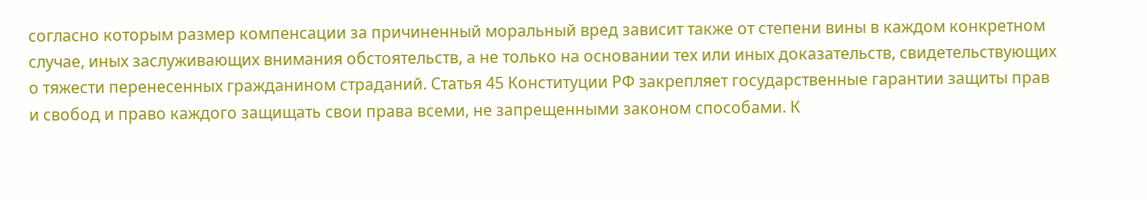согласно которым размер компенсации за причиненный моральный вред зависит также от степени вины в каждом конкретном случае, иных заслуживающих внимания обстоятельств, а не только на основании тех или иных доказательств, свидетельствующих о тяжести перенесенных гражданином страданий. Статья 45 Конституции РФ закрепляет государственные гарантии защиты прав и свобод и право каждого защищать свои права всеми, не запрещенными законом способами. К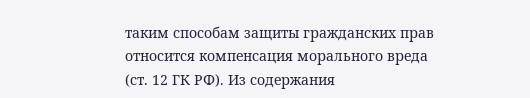таким способам защиты гражданских прав относится компенсация морального вреда (ст. 12 ГК РФ). Из содержания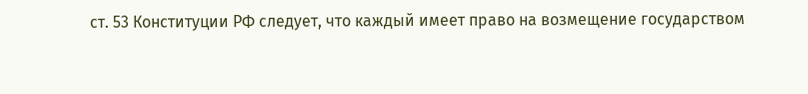ст. 53 Конституции РФ следует, что каждый имеет право на возмещение государством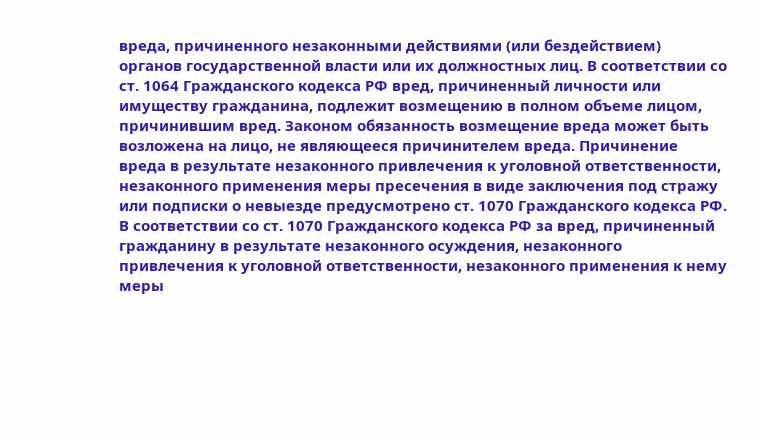вреда, причиненного незаконными действиями (или бездействием) органов государственной власти или их должностных лиц. В соответствии со ст. 1064 Гражданского кодекса РФ вред, причиненный личности или имуществу гражданина, подлежит возмещению в полном объеме лицом, причинившим вред. Законом обязанность возмещение вреда может быть возложена на лицо, не являющееся причинителем вреда. Причинение вреда в результате незаконного привлечения к уголовной ответственности, незаконного применения меры пресечения в виде заключения под стражу или подписки о невыезде предусмотрено ст. 1070 Гражданского кодекса РФ. В соответствии со ст. 1070 Гражданского кодекса РФ за вред, причиненный гражданину в результате незаконного осуждения, незаконного привлечения к уголовной ответственности, незаконного применения к нему меры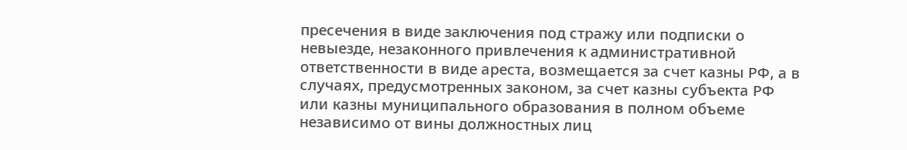пресечения в виде заключения под стражу или подписки о невыезде, незаконного привлечения к административной ответственности в виде ареста, возмещается за счет казны РФ, а в случаях, предусмотренных законом, за счет казны субъекта РФ или казны муниципального образования в полном объеме независимо от вины должностных лиц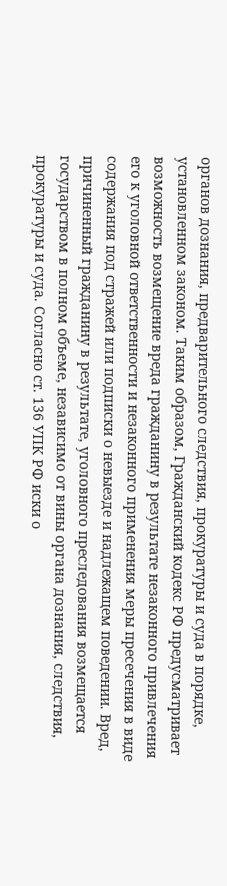органов дознания, предварительного следствия, прокуратуры и суда в порядке, установленном законом. Таким образом, Гражданский кодекс РФ предусматривает возможность возмещение вреда гражданину в результате незаконного привлечения его к уголовной ответственности и незаконного применения меры пресечения в виде содержания под стражей или подписки о невыезде и надлежащем поведении. Вред, причиненный гражданину в результате, уголовного преследования возмещается государством в полном объеме, независимо от вины органа дознания, следствия, прокуратуры и суда. Согласно ст. 136 УПК РФ иски о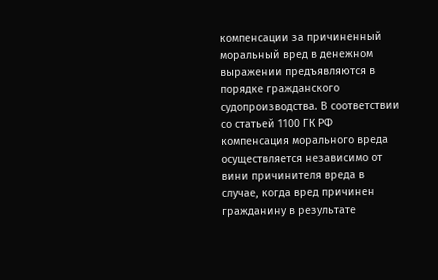компенсации за причиненный моральный вред в денежном выражении предъявляются в порядке гражданского судопроизводства. В соответствии со статьей 1100 ГК РФ компенсация морального вреда осуществляется независимо от вини причинителя вреда в случае, когда вред причинен гражданину в результате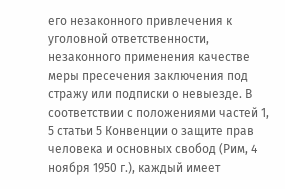его незаконного привлечения к уголовной ответственности, незаконного применения качестве меры пресечения заключения под стражу или подписки о невыезде. В соответствии с положениями частей 1, 5 статьи 5 Конвенции о защите прав человека и основных свобод (Рим, 4 ноября 1950 г.), каждый имеет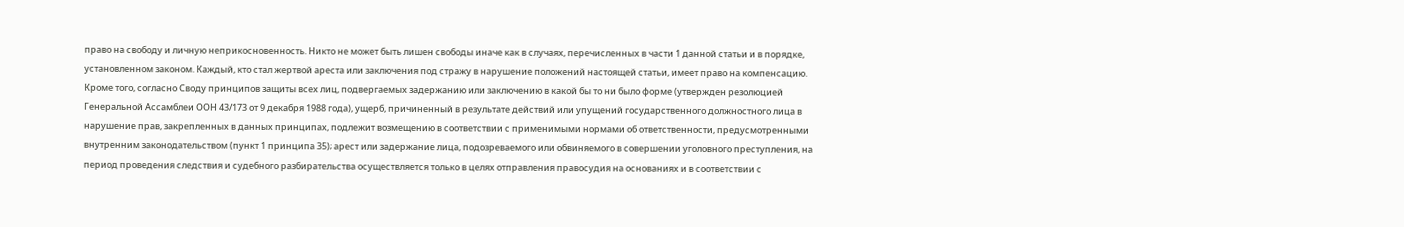право на свободу и личную неприкосновенность. Никто не может быть лишен свободы иначе как в случаях, перечисленных в части 1 данной статьи и в порядке, установленном законом. Каждый, кто стал жертвой ареста или заключения под стражу в нарушение положений настоящей статьи, имеет право на компенсацию. Кроме того, согласно Своду принципов защиты всех лиц, подвергаемых задержанию или заключению в какой бы то ни было форме (утвержден резолюцией Генеральной Ассамблеи ООН 43/173 от 9 декабря 1988 года), ущерб, причиненный в результате действий или упущений государственного должностного лица в нарушение прав, закрепленных в данных принципах, подлежит возмещению в соответствии с применимыми нормами об ответственности, предусмотренными внутренним законодательством (пункт 1 принципа 35); арест или задержание лица, подозреваемого или обвиняемого в совершении уголовного преступления, на период проведения следствия и судебного разбирательства осуществляется только в целях отправления правосудия на основаниях и в соответствии с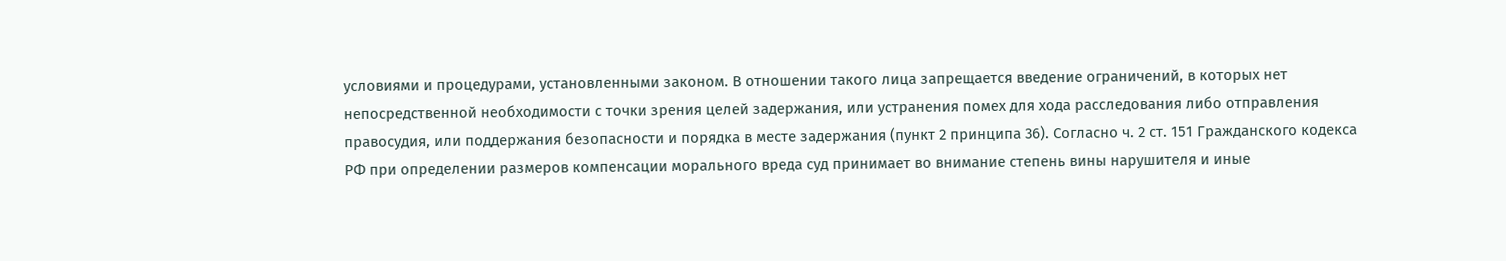условиями и процедурами, установленными законом. В отношении такого лица запрещается введение ограничений, в которых нет непосредственной необходимости с точки зрения целей задержания, или устранения помех для хода расследования либо отправления правосудия, или поддержания безопасности и порядка в месте задержания (пункт 2 принципа 36). Согласно ч. 2 ст. 151 Гражданского кодекса РФ при определении размеров компенсации морального вреда суд принимает во внимание степень вины нарушителя и иные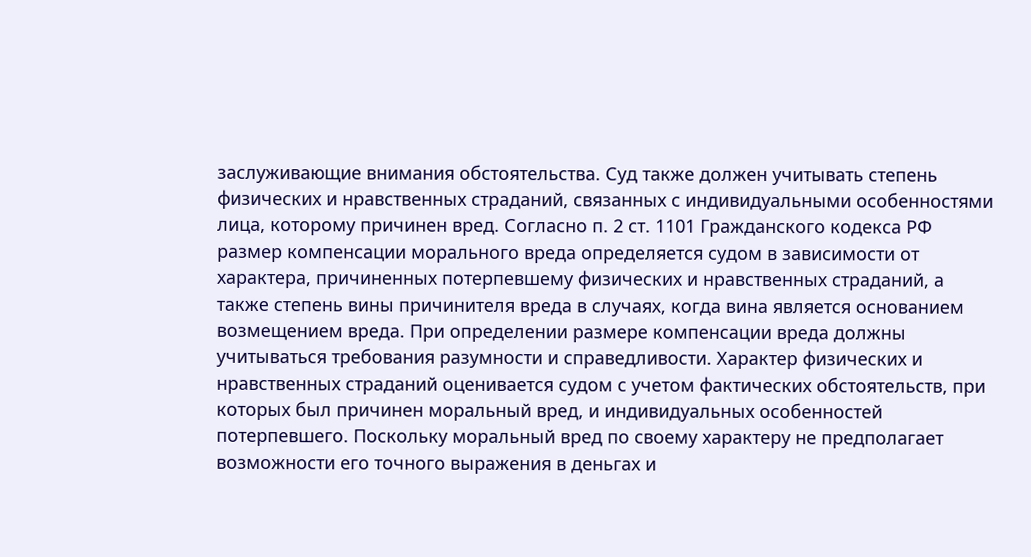заслуживающие внимания обстоятельства. Суд также должен учитывать степень физических и нравственных страданий, связанных с индивидуальными особенностями лица, которому причинен вред. Согласно п. 2 ст. 1101 Гражданского кодекса РФ размер компенсации морального вреда определяется судом в зависимости от характера, причиненных потерпевшему физических и нравственных страданий, а также степень вины причинителя вреда в случаях, когда вина является основанием возмещением вреда. При определении размере компенсации вреда должны учитываться требования разумности и справедливости. Характер физических и нравственных страданий оценивается судом с учетом фактических обстоятельств, при которых был причинен моральный вред, и индивидуальных особенностей потерпевшего. Поскольку моральный вред по своему характеру не предполагает возможности его точного выражения в деньгах и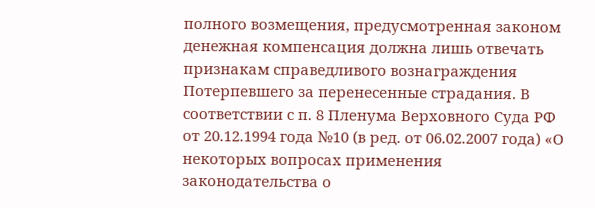полного возмещения, предусмотренная законом денежная компенсация должна лишь отвечать признакам справедливого вознаграждения Потерпевшего за перенесенные страдания. В соответствии с п. 8 Пленума Верховного Суда РФ от 20.12.1994 года №10 (в ред. от 06.02.2007 года) «О некоторых вопросах применения законодательства о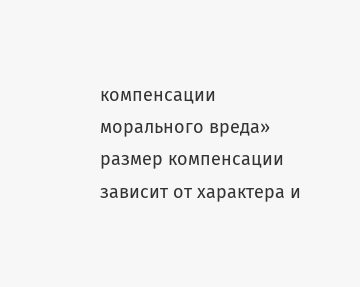компенсации морального вреда» размер компенсации зависит от характера и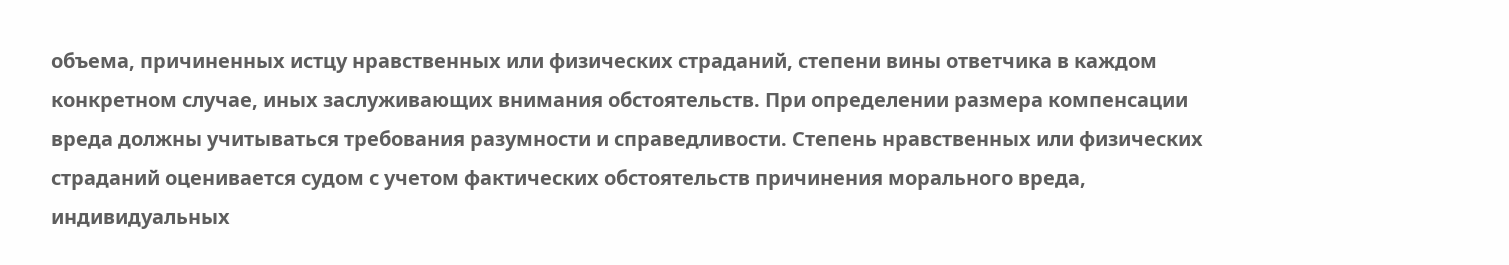объема, причиненных истцу нравственных или физических страданий, степени вины ответчика в каждом конкретном случае, иных заслуживающих внимания обстоятельств. При определении размера компенсации вреда должны учитываться требования разумности и справедливости. Степень нравственных или физических страданий оценивается судом с учетом фактических обстоятельств причинения морального вреда, индивидуальных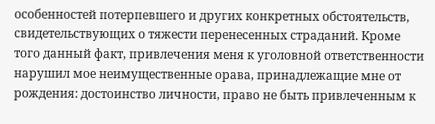особенностей потерпевшего и других конкретных обстоятельств, свидетельствующих о тяжести перенесенных страданий. Кроме того данный факт, привлечения меня к уголовной ответственности нарушил мое неимущественные орава, принадлежащие мне от рождения: достоинство личности, право не быть привлеченным к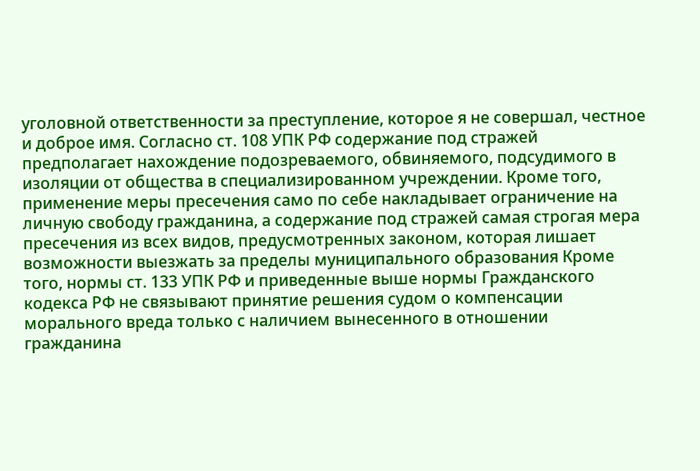уголовной ответственности за преступление, которое я не совершал, честное и доброе имя. Согласно ст. 108 УПК РФ содержание под стражей предполагает нахождение подозреваемого, обвиняемого, подсудимого в изоляции от общества в специализированном учреждении. Кроме того, применение меры пресечения само по себе накладывает ограничение на личную свободу гражданина, а содержание под стражей самая строгая мера пресечения из всех видов, предусмотренных законом, которая лишает возможности выезжать за пределы муниципального образования Кроме того, нормы ст. 133 УПК РФ и приведенные выше нормы Гражданского кодекса РФ не связывают принятие решения судом о компенсации морального вреда только с наличием вынесенного в отношении гражданина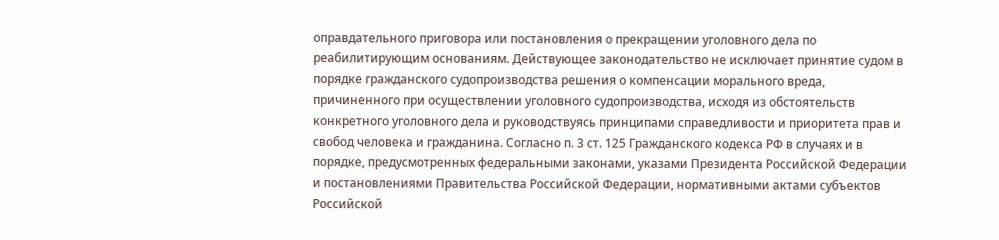оправдательного приговора или постановления о прекращении уголовного дела по реабилитирующим основаниям. Действующее законодательство не исключает принятие судом в порядке гражданского судопроизводства решения о компенсации морального вреда, причиненного при осуществлении уголовного судопроизводства, исходя из обстоятельств конкретного уголовного дела и руководствуясь принципами справедливости и приоритета прав и свобод человека и гражданина. Согласно п. 3 ст. 125 Гражданского кодекса РФ в случаях и в порядке, предусмотренных федеральными законами, указами Президента Российской Федерации и постановлениями Правительства Российской Федерации, нормативными актами субъектов Российской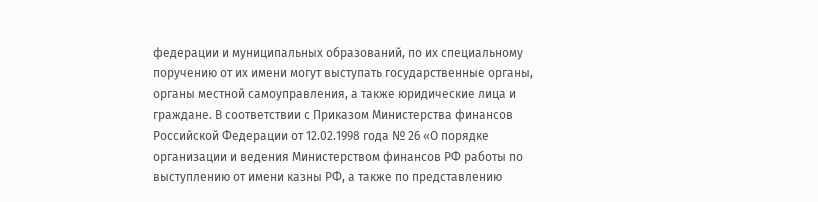федерации и муниципальных образований, по их специальному поручению от их имени могут выступать государственные органы, органы местной самоуправления, а также юридические лица и граждане. В соответствии с Приказом Министерства финансов Российской Федерации от 12.02.1998 года № 26 «О порядке организации и ведения Министерством финансов РФ работы по выступлению от имени казны РФ, а также по представлению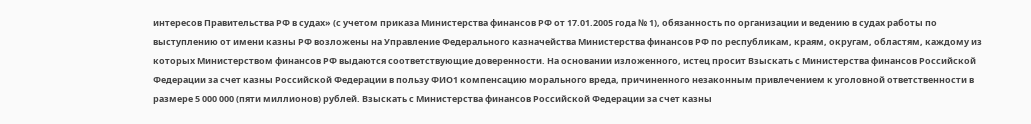интересов Правительства РФ в судах» (с учетом приказа Министерства финансов РФ от 17.01.2005 года № 1), обязанность по организации и ведению в судах работы по выступлению от имени казны РФ возложены на Управление Федерального казначейства Министерства финансов РФ по республикам, краям, округам, областям, каждому из которых Министерством финансов РФ выдаются соответствующие доверенности. На основании изложенного, истец просит Взыскать с Министерства финансов Российской Федерации за счет казны Российской Федерации в пользу ФИО1 компенсацию морального вреда, причиненного незаконным привлечением к уголовной ответственности в размере 5 000 000 (пяти миллионов) рублей. Взыскать с Министерства финансов Российской Федерации за счет казны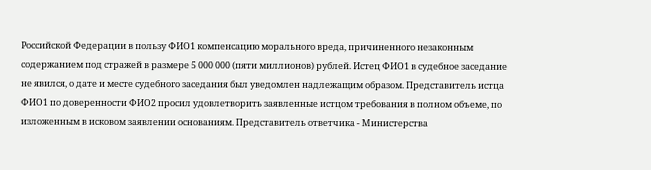Российской Федерации в пользу ФИО1 компенсацию морального вреда, причиненного незаконным содержанием под стражей в размере 5 000 000 (пяти миллионов) рублей. Истец ФИО1 в судебное заседание не явился, о дате и месте судебного заседания был уведомлен надлежащим образом. Представитель истца ФИО1 по доверенности ФИО2 просил удовлетворить заявленные истцом требования в полном объеме, по изложенным в исковом заявлении основаниям. Представитель ответчика - Министерства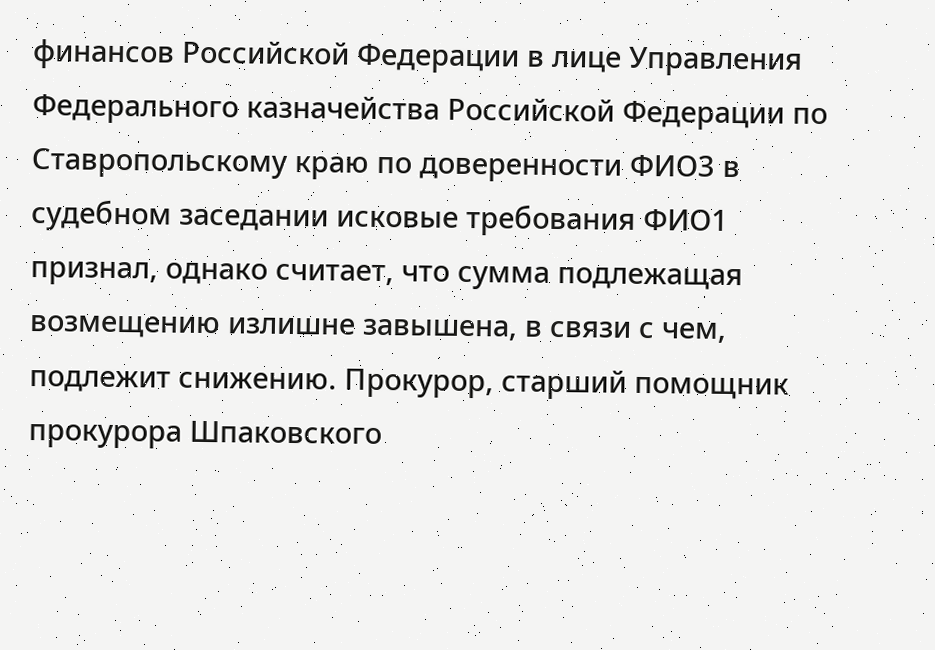финансов Российской Федерации в лице Управления Федерального казначейства Российской Федерации по Ставропольскому краю по доверенности ФИО3 в судебном заседании исковые требования ФИО1 признал, однако считает, что сумма подлежащая возмещению излишне завышена, в связи с чем, подлежит снижению. Прокурор, старший помощник прокурора Шпаковского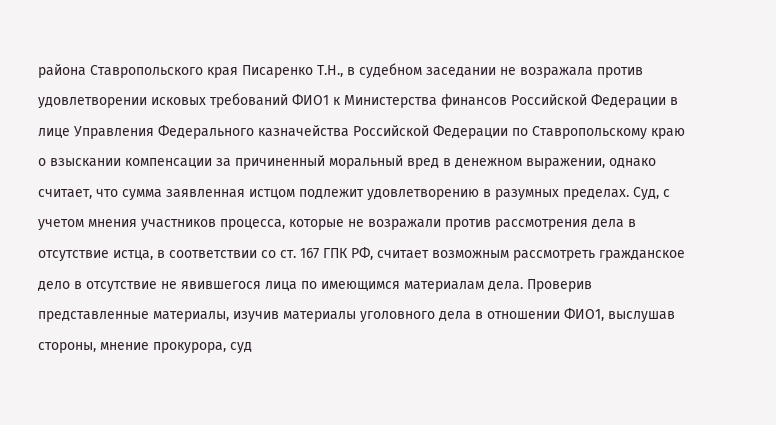района Ставропольского края Писаренко Т.Н., в судебном заседании не возражала против удовлетворении исковых требований ФИО1 к Министерства финансов Российской Федерации в лице Управления Федерального казначейства Российской Федерации по Ставропольскому краю о взыскании компенсации за причиненный моральный вред в денежном выражении, однако считает, что сумма заявленная истцом подлежит удовлетворению в разумных пределах. Суд, с учетом мнения участников процесса, которые не возражали против рассмотрения дела в отсутствие истца, в соответствии со ст. 167 ГПК РФ, считает возможным рассмотреть гражданское дело в отсутствие не явившегося лица по имеющимся материалам дела. Проверив представленные материалы, изучив материалы уголовного дела в отношении ФИО1, выслушав стороны, мнение прокурора, суд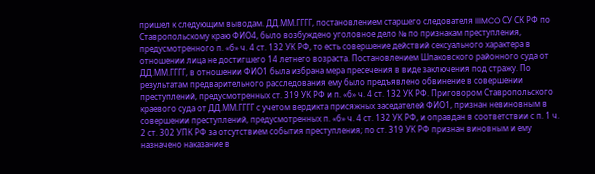пришел к следующим выводам. ДД.ММ.ГГГГ, постановлением старшего следователя IIIMCO СУ СК РФ по Ставропольскому краю ФИО4, было возбуждено уголовное дело № по признакам преступления, предусмотренного п. «б» ч. 4 ст. 132 УК РФ, то есть совершение действий сексуального характера в отношении лица не достигшего 14 летнего возраста. Постановлением Шпаковского районного суда от ДД.ММ.ГГГГ, в отношении ФИО1 была избрана мера пресечения в виде заключения под стражу. По результатам предварительного расследования ему было предъявлено обвинение в совершении преступлений, предусмотренных ст. 319 УК РФ и п. «б» ч. 4 ст. 132 УК РФ. Приговором Ставропольского краевого суда от ДД.ММ.ГГГГ с учетом вердикта присяжных заседателей ФИО1, признан невиновным в совершении преступлений, предусмотренных п. «б» ч. 4 ст. 132 УК РФ, и оправдан в соответствии с п. 1 ч. 2 ст. 302 УПК РФ за отсутствием события преступления; по ст. 319 УК РФ признан виновным и ему назначено наказание в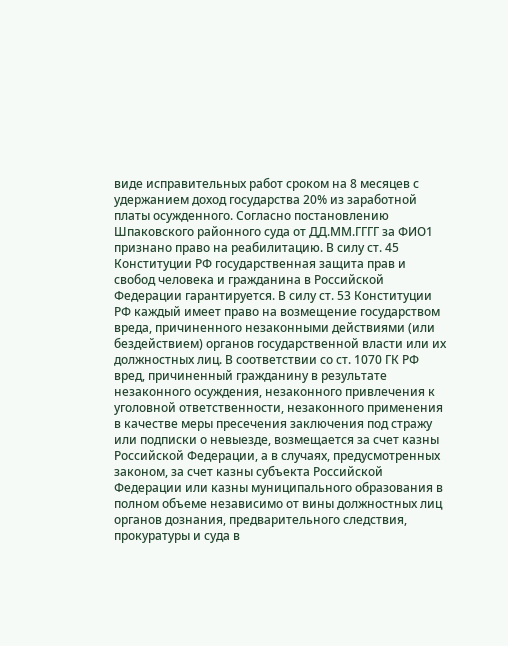виде исправительных работ сроком на 8 месяцев с удержанием доход государства 20% из заработной платы осужденного. Согласно постановлению Шпаковского районного суда от ДД.ММ.ГГГГ за ФИО1 признано право на реабилитацию. В силу ст. 45 Конституции РФ государственная защита прав и свобод человека и гражданина в Российской Федерации гарантируется. В силу ст. 53 Конституции РФ каждый имеет право на возмещение государством вреда, причиненного незаконными действиями (или бездействием) органов государственной власти или их должностных лиц. В соответствии со ст. 1070 ГК РФ вред, причиненный гражданину в результате незаконного осуждения, незаконного привлечения к уголовной ответственности, незаконного применения в качестве меры пресечения заключения под стражу или подписки о невыезде, возмещается за счет казны Российской Федерации, а в случаях, предусмотренных законом, за счет казны субъекта Российской Федерации или казны муниципального образования в полном объеме независимо от вины должностных лиц органов дознания, предварительного следствия, прокуратуры и суда в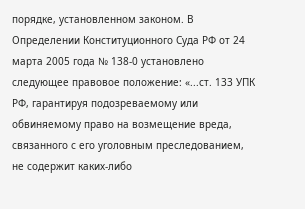порядке, установленном законом. В Определении Конституционного Суда РФ от 24 марта 2005 года № 138-0 установлено следующее правовое положение: «...ст. 133 УПК РФ, гарантируя подозреваемому или обвиняемому право на возмещение вреда, связанного с его уголовным преследованием, не содержит каких-либо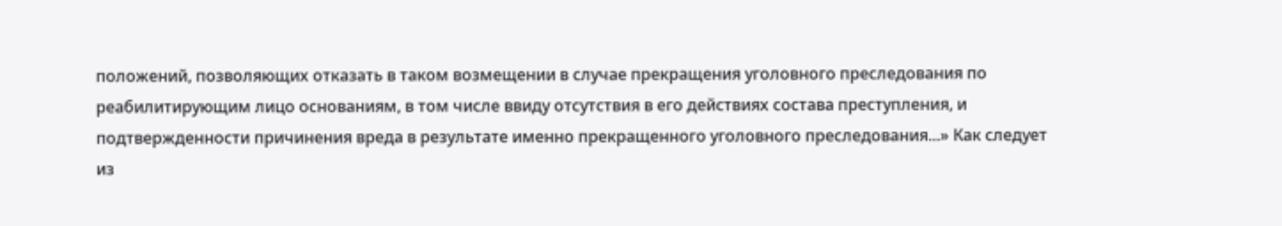положений, позволяющих отказать в таком возмещении в случае прекращения уголовного преследования по реабилитирующим лицо основаниям, в том числе ввиду отсутствия в его действиях состава преступления, и подтвержденности причинения вреда в результате именно прекращенного уголовного преследования...» Как следует из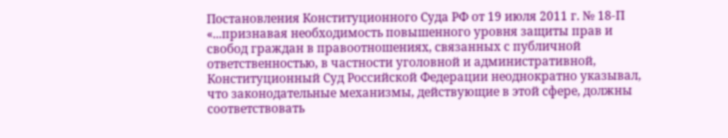Постановления Конституционного Суда РФ от 19 июля 2011 г. № 18-П «...признавая необходимость повышенного уровня защиты прав и свобод граждан в правоотношениях, связанных с публичной ответственностью, в частности уголовной и административной, Конституционный Суд Российской Федерации неоднократно указывал, что законодательные механизмы, действующие в этой сфере, должны соответствовать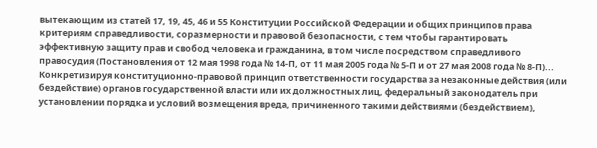вытекающим из статей 17, 19, 45, 46 и 55 Конституции Российской Федерации и общих принципов права критериям справедливости, соразмерности и правовой безопасности, с тем чтобы гарантировать эффективную защиту прав и свобод человека и гражданина, в том числе посредством справедливого правосудия (Постановления от 12 мая 1998 года № 14-П, от 11 мая 2005 года № 5-П и от 27 мая 2008 года № 8-П)... Конкретизируя конституционно-правовой принцип ответственности государства за незаконные действия (или бездействие) органов государственной власти или их должностных лиц, федеральный законодатель при установлении порядка и условий возмещения вреда, причиненного такими действиями (бездействием),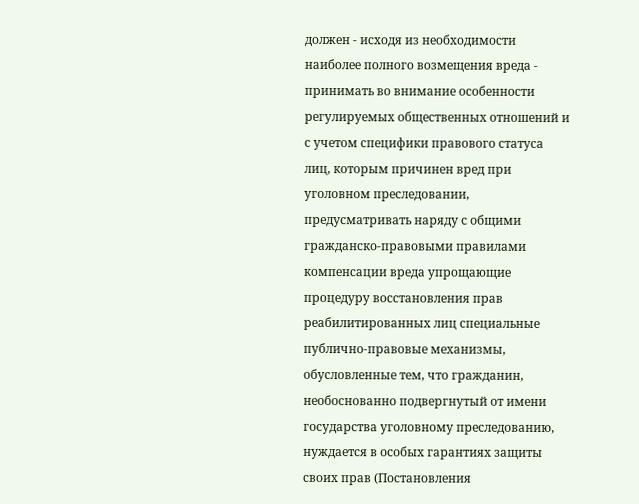должен - исходя из необходимости наиболее полного возмещения вреда - принимать во внимание особенности регулируемых общественных отношений и с учетом специфики правового статуса лиц, которым причинен вред при уголовном преследовании, предусматривать наряду с общими гражданско-правовыми правилами компенсации вреда упрощающие процедуру восстановления прав реабилитированных лиц специальные публично-правовые механизмы, обусловленные тем, что гражданин, необоснованно подвергнутый от имени государства уголовному преследованию, нуждается в особых гарантиях защиты своих прав (Постановления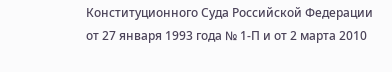Конституционного Суда Российской Федерации от 27 января 1993 года № 1-П и от 2 марта 2010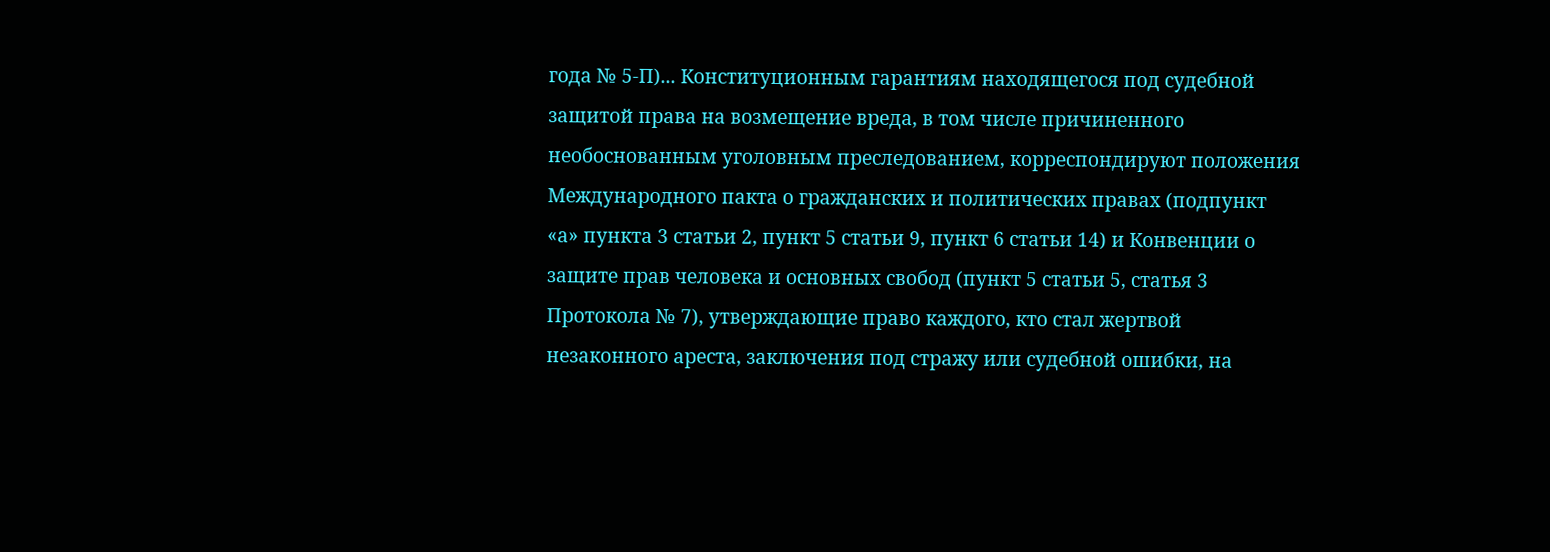года № 5-П)... Конституционным гарантиям находящегося под судебной защитой права на возмещение вреда, в том числе причиненного необоснованным уголовным преследованием, корреспондируют положения Международного пакта о гражданских и политических правах (подпункт «а» пункта 3 статьи 2, пункт 5 статьи 9, пункт 6 статьи 14) и Конвенции о защите прав человека и основных свобод (пункт 5 статьи 5, статья 3 Протокола № 7), утверждающие право каждого, кто стал жертвой незаконного ареста, заключения под стражу или судебной ошибки, на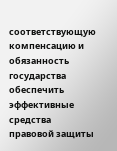соответствующую компенсацию и обязанность государства обеспечить эффективные средства правовой защиты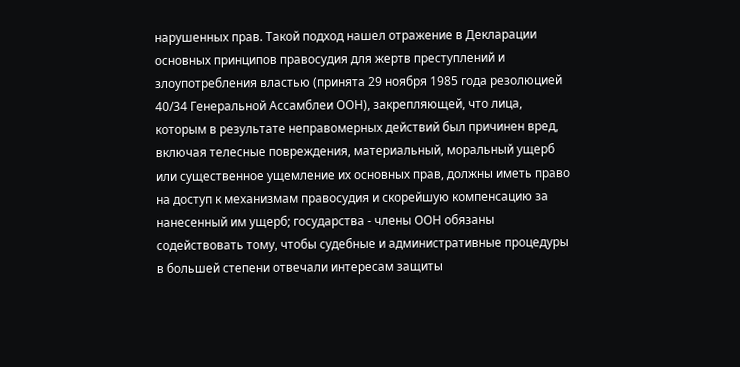нарушенных прав. Такой подход нашел отражение в Декларации основных принципов правосудия для жертв преступлений и злоупотребления властью (принята 29 ноября 1985 года резолюцией 40/34 Генеральной Ассамблеи ООН), закрепляющей, что лица, которым в результате неправомерных действий был причинен вред, включая телесные повреждения, материальный, моральный ущерб или существенное ущемление их основных прав, должны иметь право на доступ к механизмам правосудия и скорейшую компенсацию за нанесенный им ущерб; государства - члены ООН обязаны содействовать тому, чтобы судебные и административные процедуры в большей степени отвечали интересам защиты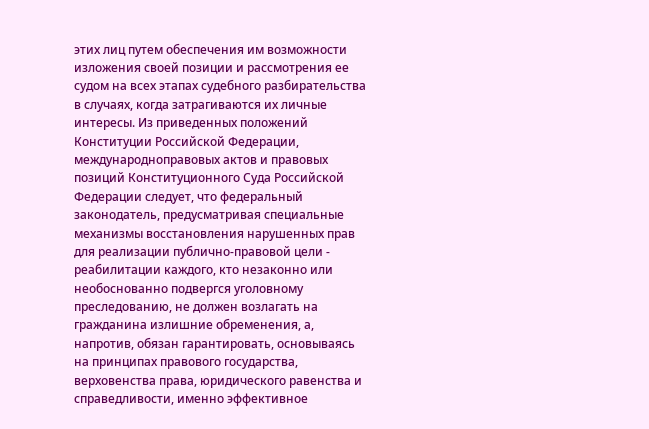этих лиц путем обеспечения им возможности изложения своей позиции и рассмотрения ее судом на всех этапах судебного разбирательства в случаях, когда затрагиваются их личные интересы. Из приведенных положений Конституции Российской Федерации, международноправовых актов и правовых позиций Конституционного Суда Российской Федерации следует, что федеральный законодатель, предусматривая специальные механизмы восстановления нарушенных прав для реализации публично-правовой цели - реабилитации каждого, кто незаконно или необоснованно подвергся уголовному преследованию, не должен возлагать на гражданина излишние обременения, а, напротив, обязан гарантировать, основываясь на принципах правового государства, верховенства права, юридического равенства и справедливости, именно эффективное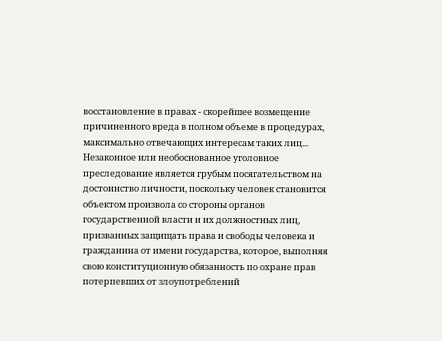восстановление в правах - скорейшее возмещение причиненного вреда в полном объеме в процедурах, максимально отвечающих интересам таких лиц... Незаконное или необоснованное уголовное преследование является грубым посягательством на достоинство личности, поскольку человек становится объектом произвола со стороны органов государственной власти и их должностных лиц, призванных защищать права и свободы человека и гражданина от имени государства, которое, выполняя свою конституционную обязанность по охране прав потерпевших от злоупотреблений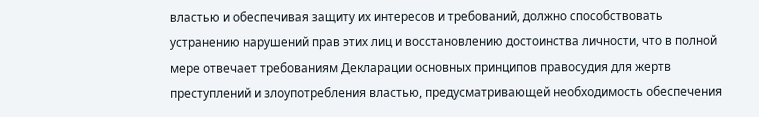властью и обеспечивая защиту их интересов и требований, должно способствовать устранению нарушений прав этих лиц и восстановлению достоинства личности, что в полной мере отвечает требованиям Декларации основных принципов правосудия для жертв преступлений и злоупотребления властью, предусматривающей необходимость обеспечения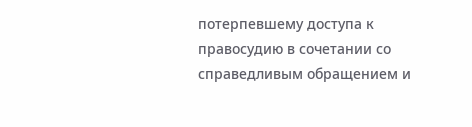потерпевшему доступа к правосудию в сочетании со справедливым обращением и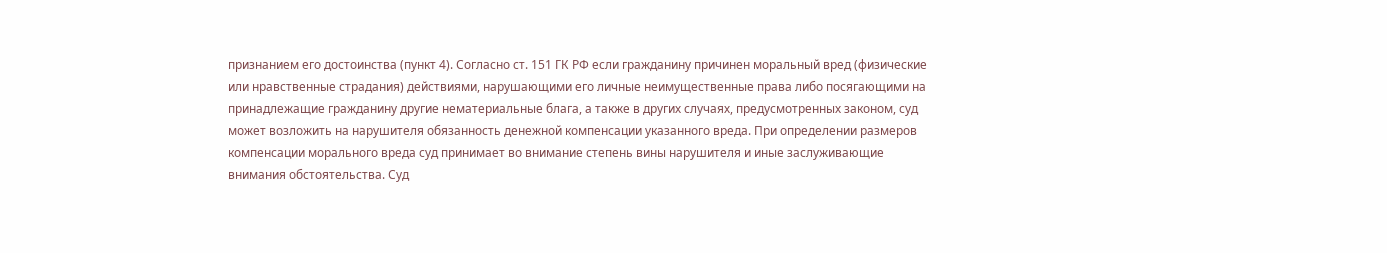признанием его достоинства (пункт 4). Согласно ст. 151 ГК РФ если гражданину причинен моральный вред (физические или нравственные страдания) действиями, нарушающими его личные неимущественные права либо посягающими на принадлежащие гражданину другие нематериальные блага, а также в других случаях, предусмотренных законом, суд может возложить на нарушителя обязанность денежной компенсации указанного вреда. При определении размеров компенсации морального вреда суд принимает во внимание степень вины нарушителя и иные заслуживающие внимания обстоятельства. Суд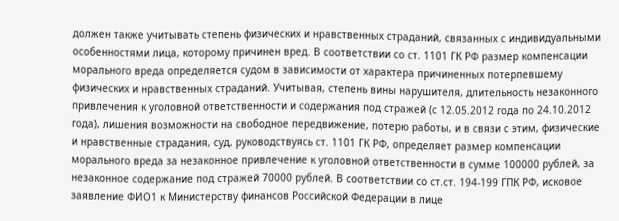должен также учитывать степень физических и нравственных страданий, связанных с индивидуальными особенностями лица, которому причинен вред. В соответствии со ст. 1101 ГК РФ размер компенсации морального вреда определяется судом в зависимости от характера причиненных потерпевшему физических и нравственных страданий. Учитывая, степень вины нарушителя, длительность незаконного привлечения к уголовной ответственности и содержания под стражей (с 12.05.2012 года по 24.10.2012 года), лишения возможности на свободное передвижение, потерю работы, и в связи с этим, физические и нравственные страдания, суд, руководствуясь ст. 1101 ГК РФ, определяет размер компенсации морального вреда за незаконное привлечение к уголовной ответственности в сумме 100000 рублей, за незаконное содержание под стражей 70000 рублей. В соответствии со ст.ст. 194-199 ГПК РФ, исковое заявление ФИО1 к Министерству финансов Российской Федерации в лице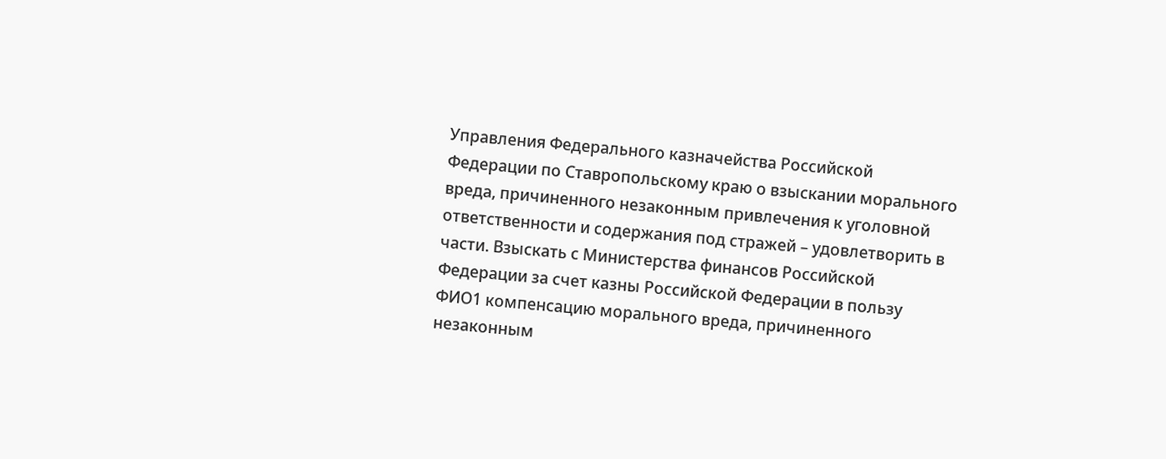Управления Федерального казначейства Российской Федерации по Ставропольскому краю о взыскании морального вреда, причиненного незаконным привлечения к уголовной ответственности и содержания под стражей – удовлетворить в части. Взыскать с Министерства финансов Российской Федерации за счет казны Российской Федерации в пользу ФИО1 компенсацию морального вреда, причиненного незаконным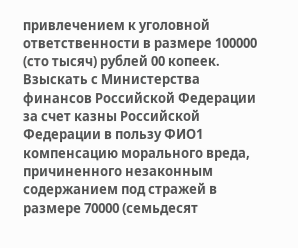привлечением к уголовной ответственности в размере 100000 (сто тысяч) рублей 00 копеек. Взыскать с Министерства финансов Российской Федерации за счет казны Российской Федерации в пользу ФИО1 компенсацию морального вреда, причиненного незаконным содержанием под стражей в размере 70000 (семьдесят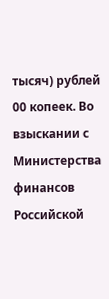тысяч) рублей 00 копеек. Во взыскании с Министерства финансов Российской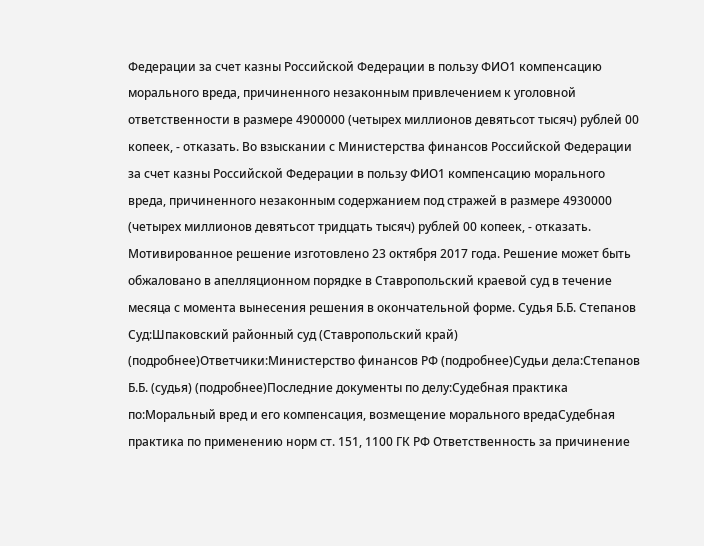Федерации за счет казны Российской Федерации в пользу ФИО1 компенсацию морального вреда, причиненного незаконным привлечением к уголовной ответственности в размере 4900000 (четырех миллионов девятьсот тысяч) рублей 00 копеек, - отказать. Во взыскании с Министерства финансов Российской Федерации за счет казны Российской Федерации в пользу ФИО1 компенсацию морального вреда, причиненного незаконным содержанием под стражей в размере 4930000 (четырех миллионов девятьсот тридцать тысяч) рублей 00 копеек, - отказать. Мотивированное решение изготовлено 23 октября 2017 года. Решение может быть обжаловано в апелляционном порядке в Ставропольский краевой суд в течение месяца с момента вынесения решения в окончательной форме. Судья Б.Б. Степанов Суд:Шпаковский районный суд (Ставропольский край) (подробнее)Ответчики:Министерство финансов РФ (подробнее)Судьи дела:Степанов Б.Б. (судья) (подробнее)Последние документы по делу:Судебная практика по:Моральный вред и его компенсация, возмещение морального вредаСудебная практика по применению норм ст. 151, 1100 ГК РФ Ответственность за причинение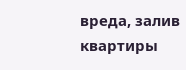вреда, залив квартиры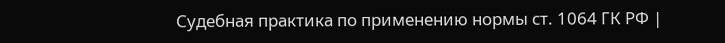Судебная практика по применению нормы ст. 1064 ГК РФ |